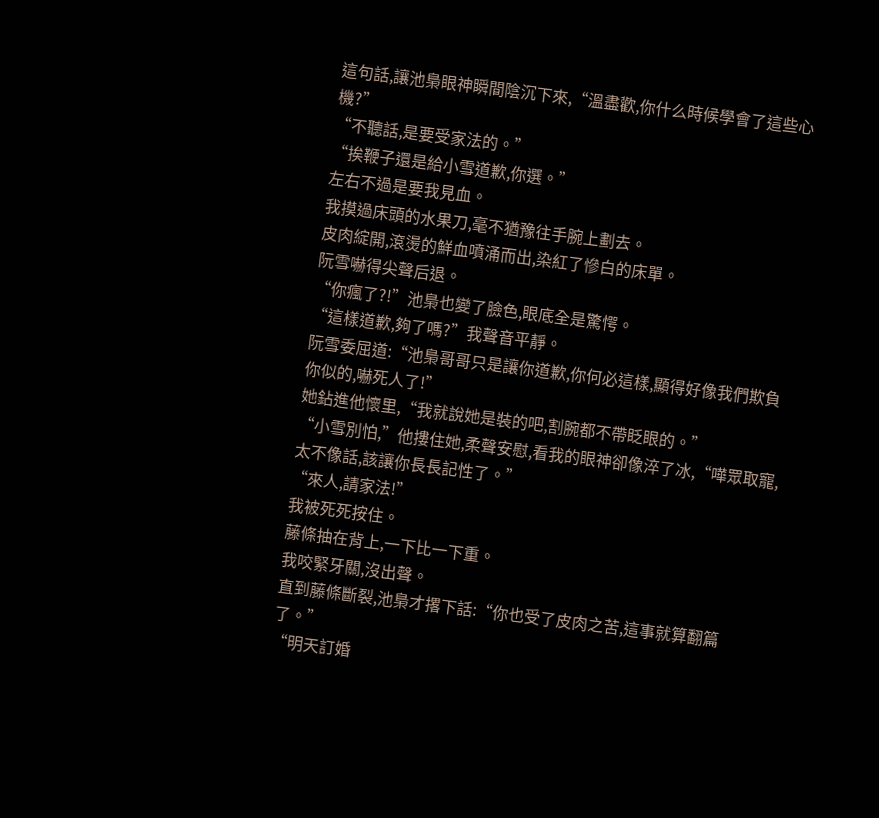這句話,讓池梟眼神瞬間陰沉下來,“溫盡歡,你什么時候學會了這些心機?”
“不聽話,是要受家法的。”
“挨鞭子還是給小雪道歉,你選。”
左右不過是要我見血。
我摸過床頭的水果刀,毫不猶豫往手腕上劃去。
皮肉綻開,滾燙的鮮血噴涌而出,染紅了慘白的床單。
阮雪嚇得尖聲后退。
“你瘋了?!”池梟也變了臉色,眼底全是驚愕。
“這樣道歉,夠了嗎?”我聲音平靜。
阮雪委屈道:“池梟哥哥只是讓你道歉,你何必這樣,顯得好像我們欺負你似的,嚇死人了!”
她鉆進他懷里,“我就說她是裝的吧,割腕都不帶眨眼的。”
“小雪別怕,”他摟住她,柔聲安慰,看我的眼神卻像淬了冰,“嘩眾取寵,太不像話,該讓你長長記性了。”
“來人,請家法!”
我被死死按住。
藤條抽在背上,一下比一下重。
我咬緊牙關,沒出聲。
直到藤條斷裂,池梟才撂下話:“你也受了皮肉之苦,這事就算翻篇了。”
“明天訂婚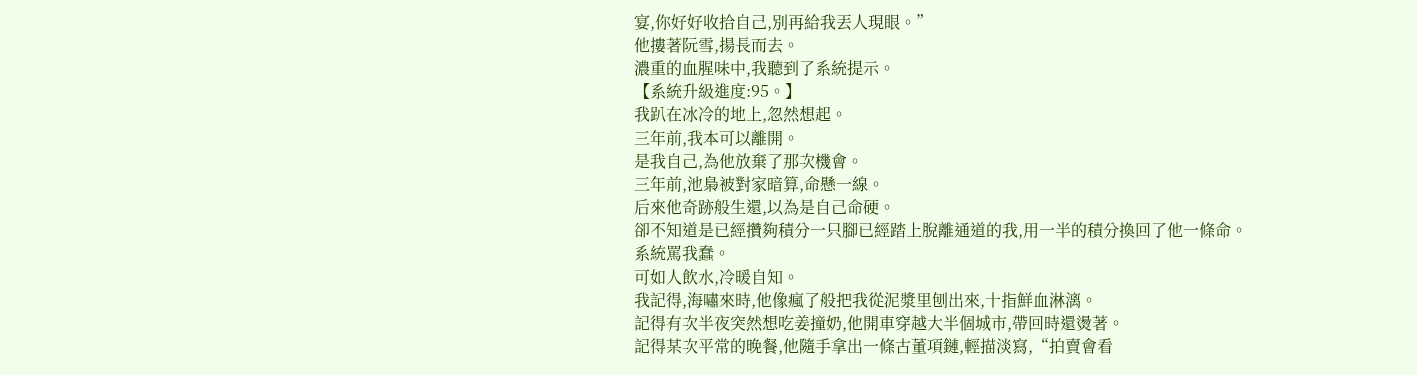宴,你好好收拾自己,別再給我丟人現眼。”
他摟著阮雪,揚長而去。
濃重的血腥味中,我聽到了系統提示。
【系統升級進度:95。】
我趴在冰冷的地上,忽然想起。
三年前,我本可以離開。
是我自己,為他放棄了那次機會。
三年前,池梟被對家暗算,命懸一線。
后來他奇跡般生還,以為是自己命硬。
卻不知道是已經攢夠積分一只腳已經踏上脫離通道的我,用一半的積分換回了他一條命。
系統罵我蠢。
可如人飲水,冷暖自知。
我記得,海嘯來時,他像瘋了般把我從泥漿里刨出來,十指鮮血淋漓。
記得有次半夜突然想吃姜撞奶,他開車穿越大半個城市,帶回時還燙著。
記得某次平常的晚餐,他隨手拿出一條古董項鏈,輕描淡寫,“拍賣會看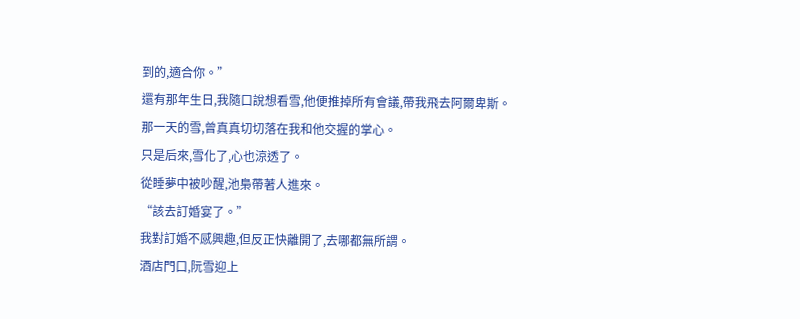到的,適合你。”
還有那年生日,我隨口說想看雪,他便推掉所有會議,帶我飛去阿爾卑斯。
那一天的雪,曾真真切切落在我和他交握的掌心。
只是后來,雪化了,心也涼透了。
從睡夢中被吵醒,池梟帶著人進來。
“該去訂婚宴了。”
我對訂婚不感興趣,但反正快離開了,去哪都無所謂。
酒店門口,阮雪迎上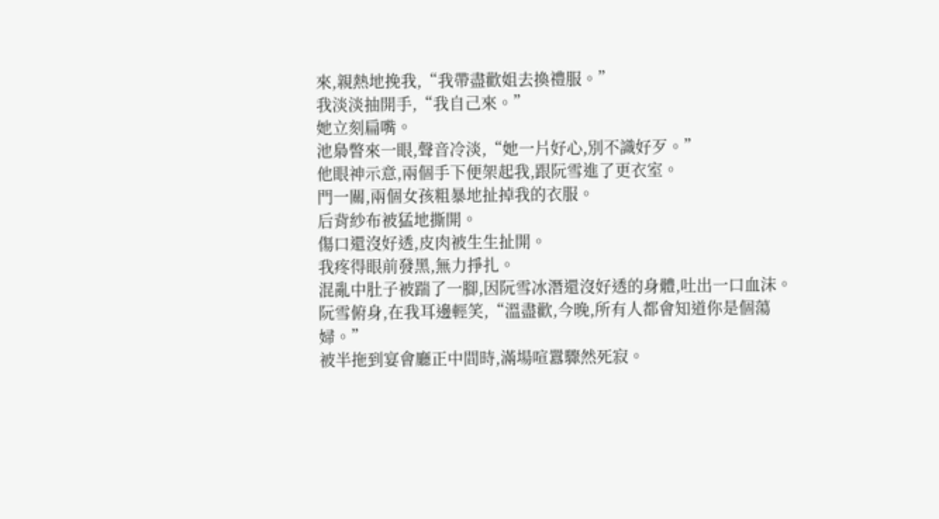來,親熱地挽我,“我帶盡歡姐去換禮服。”
我淡淡抽開手,“我自己來。”
她立刻扁嘴。
池梟瞥來一眼,聲音冷淡,“她一片好心,別不識好歹。”
他眼神示意,兩個手下便架起我,跟阮雪進了更衣室。
門一關,兩個女孩粗暴地扯掉我的衣服。
后背紗布被猛地撕開。
傷口還沒好透,皮肉被生生扯開。
我疼得眼前發黑,無力掙扎。
混亂中肚子被踹了一腳,因阮雪冰潛還沒好透的身體,吐出一口血沫。
阮雪俯身,在我耳邊輕笑,“溫盡歡,今晚,所有人都會知道你是個蕩婦。”
被半拖到宴會廳正中間時,滿場喧囂驟然死寂。